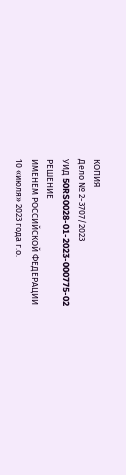КОПИЯ
Дело № 2-3707/2023
УИД 50RS0028-01-2023-000775-02
РЕШЕНИЕ
ИМЕНЕМ РОССИЙСКОЙ ФЕДЕРАЦИИ
10 «июля» 2023 года г.о.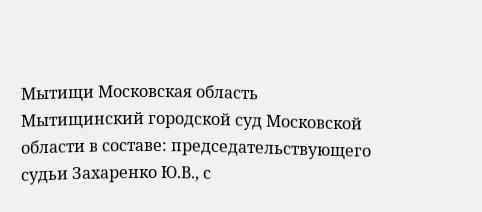Мытищи Московская область
Мытищинский городской суд Московской области в составе: председательствующего судьи Захаренко Ю.В., с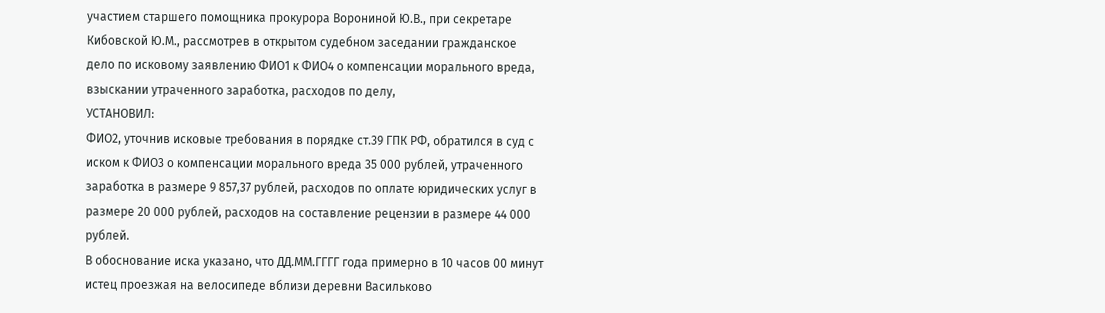участием старшего помощника прокурора Ворониной Ю.В., при секретаре Кибовской Ю.М., рассмотрев в открытом судебном заседании гражданское дело по исковому заявлению ФИО1 к ФИО4 о компенсации морального вреда, взыскании утраченного заработка, расходов по делу,
УСТАНОВИЛ:
ФИО2, уточнив исковые требования в порядке ст.39 ГПК РФ, обратился в суд с иском к ФИО3 о компенсации морального вреда 35 000 рублей, утраченного заработка в размере 9 857,37 рублей, расходов по оплате юридических услуг в размере 20 000 рублей, расходов на составление рецензии в размере 44 000 рублей.
В обоснование иска указано, что ДД.ММ.ГГГГ года примерно в 10 часов 00 минут истец проезжая на велосипеде вблизи деревни Васильково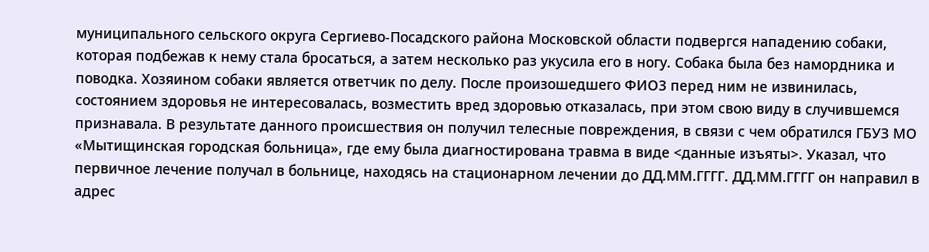муниципального сельского округа Сергиево-Посадского района Московской области подвергся нападению собаки, которая подбежав к нему стала бросаться, а затем несколько раз укусила его в ногу. Собака была без намордника и поводка. Хозяином собаки является ответчик по делу. После произошедшего ФИО3 перед ним не извинилась, состоянием здоровья не интересовалась, возместить вред здоровью отказалась, при этом свою виду в случившемся признавала. В результате данного происшествия он получил телесные повреждения, в связи с чем обратился ГБУЗ МО «Мытищинская городская больница», где ему была диагностирована травма в виде <данные изъяты>. Указал, что первичное лечение получал в больнице, находясь на стационарном лечении до ДД.ММ.ГГГГ. ДД.ММ.ГГГГ он направил в адрес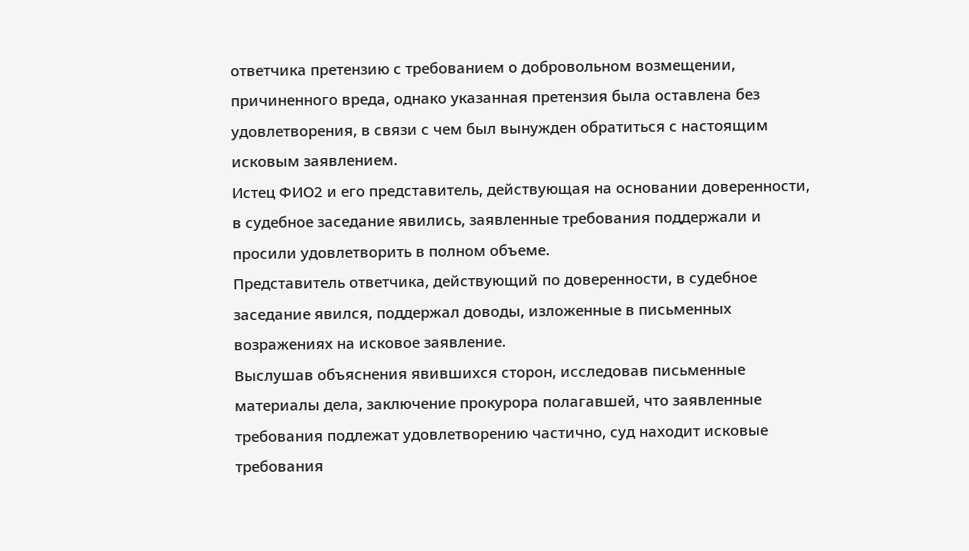ответчика претензию с требованием о добровольном возмещении, причиненного вреда, однако указанная претензия была оставлена без удовлетворения, в связи с чем был вынужден обратиться с настоящим исковым заявлением.
Истец ФИО2 и его представитель, действующая на основании доверенности, в судебное заседание явились, заявленные требования поддержали и просили удовлетворить в полном объеме.
Представитель ответчика, действующий по доверенности, в судебное заседание явился, поддержал доводы, изложенные в письменных возражениях на исковое заявление.
Выслушав объяснения явившихся сторон, исследовав письменные материалы дела, заключение прокурора полагавшей, что заявленные требования подлежат удовлетворению частично, суд находит исковые требования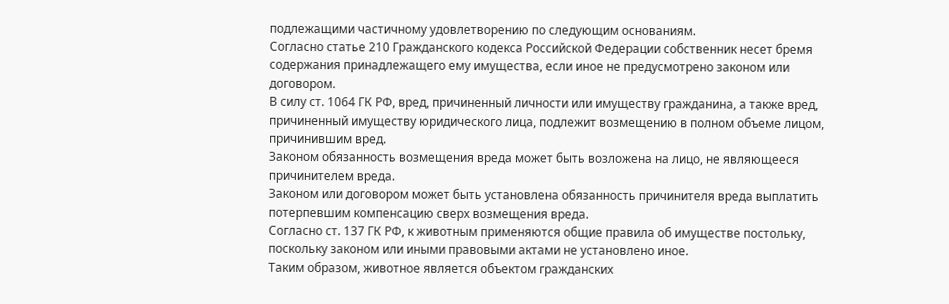подлежащими частичному удовлетворению по следующим основаниям.
Согласно статье 210 Гражданского кодекса Российской Федерации собственник несет бремя содержания принадлежащего ему имущества, если иное не предусмотрено законом или договором.
В силу ст. 1064 ГК РФ, вред, причиненный личности или имуществу гражданина, а также вред, причиненный имуществу юридического лица, подлежит возмещению в полном объеме лицом, причинившим вред.
Законом обязанность возмещения вреда может быть возложена на лицо, не являющееся причинителем вреда.
Законом или договором может быть установлена обязанность причинителя вреда выплатить потерпевшим компенсацию сверх возмещения вреда.
Согласно ст. 137 ГК РФ, к животным применяются общие правила об имуществе постольку, поскольку законом или иными правовыми актами не установлено иное.
Таким образом, животное является объектом гражданских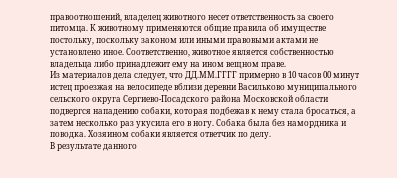правоотношений, владелец животного несет ответственность за своего питомца. К животному применяются общие правила об имуществе постольку, поскольку законом или иными правовыми актами не установлено иное. Соответственно, животное является собственностью владельца либо принадлежит ему на ином вещном праве.
Из материалов дела следует, что ДД.ММ.ГГГГ примерно в 10 часов 00 минут истец проезжая на велосипеде вблизи деревни Васильково муниципального сельского округа Сергиево-Посадского района Московской области подвергся нападению собаки, которая подбежав к нему стала бросаться, а затем несколько раз укусила его в ногу. Собака была без намордника и поводка. Хозяином собаки является ответчик по делу.
В результате данного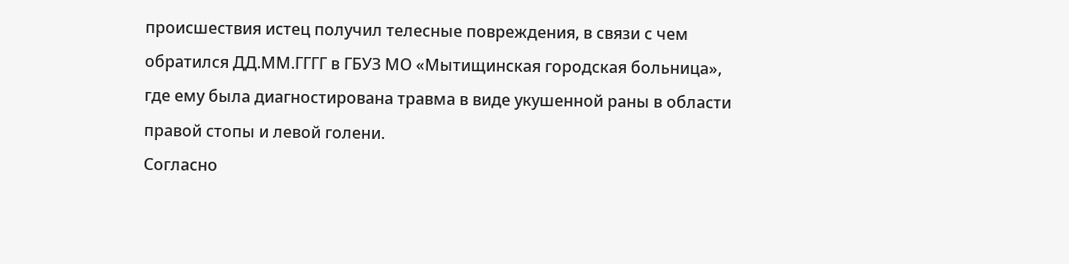происшествия истец получил телесные повреждения, в связи с чем обратился ДД.ММ.ГГГГ в ГБУЗ МО «Мытищинская городская больница», где ему была диагностирована травма в виде укушенной раны в области правой стопы и левой голени.
Согласно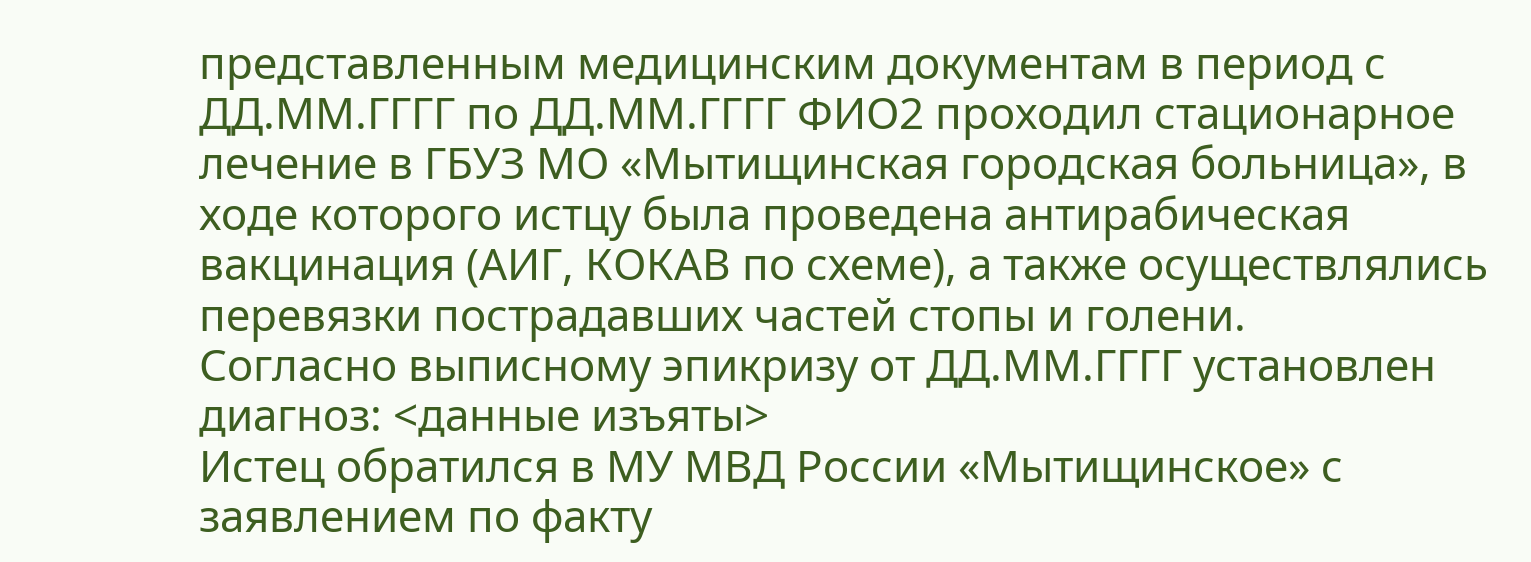представленным медицинским документам в период с ДД.ММ.ГГГГ по ДД.ММ.ГГГГ ФИО2 проходил стационарное лечение в ГБУЗ МО «Мытищинская городская больница», в ходе которого истцу была проведена антирабическая вакцинация (АИГ, КОКАВ по схеме), а также осуществлялись перевязки пострадавших частей стопы и голени.
Согласно выписному эпикризу от ДД.ММ.ГГГГ установлен диагноз: <данные изъяты>
Истец обратился в МУ МВД России «Мытищинское» с заявлением по факту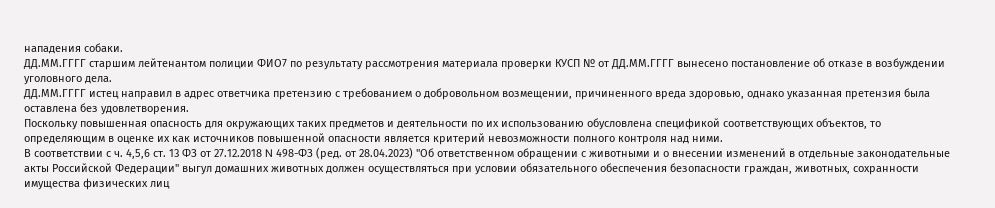нападения собаки.
ДД.ММ.ГГГГ старшим лейтенантом полиции ФИО7 по результату рассмотрения материала проверки КУСП № от ДД.ММ.ГГГГ вынесено постановление об отказе в возбуждении уголовного дела.
ДД.ММ.ГГГГ истец направил в адрес ответчика претензию с требованием о добровольном возмещении, причиненного вреда здоровью, однако указанная претензия была оставлена без удовлетворения.
Поскольку повышенная опасность для окружающих таких предметов и деятельности по их использованию обусловлена спецификой соответствующих объектов, то определяющим в оценке их как источников повышенной опасности является критерий невозможности полного контроля над ними.
В соответствии с ч. 4,5,6 ст. 13 ФЗ от 27.12.2018 N 498-ФЗ (ред. от 28.04.2023) "Об ответственном обращении с животными и о внесении изменений в отдельные законодательные акты Российской Федерации" выгул домашних животных должен осуществляться при условии обязательного обеспечения безопасности граждан, животных, сохранности имущества физических лиц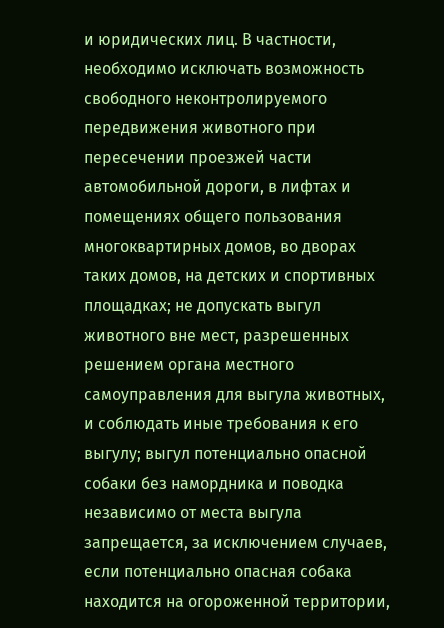и юридических лиц. В частности, необходимо исключать возможность свободного неконтролируемого передвижения животного при пересечении проезжей части автомобильной дороги, в лифтах и помещениях общего пользования многоквартирных домов, во дворах таких домов, на детских и спортивных площадках; не допускать выгул животного вне мест, разрешенных решением органа местного самоуправления для выгула животных, и соблюдать иные требования к его выгулу; выгул потенциально опасной собаки без намордника и поводка независимо от места выгула запрещается, за исключением случаев, если потенциально опасная собака находится на огороженной территории,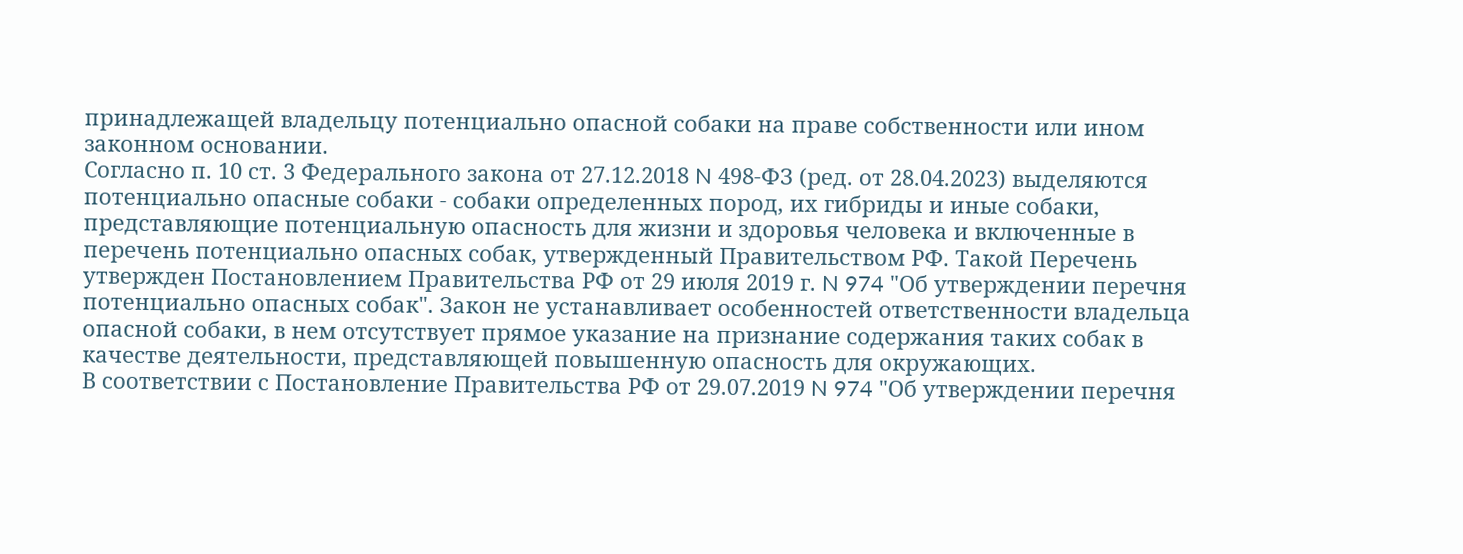принадлежащей владельцу потенциально опасной собаки на праве собственности или ином законном основании.
Согласно п. 10 ст. 3 Федерального закона от 27.12.2018 N 498-ФЗ (ред. от 28.04.2023) выделяются потенциально опасные собаки - собаки определенных пород, их гибриды и иные собаки, представляющие потенциальную опасность для жизни и здоровья человека и включенные в перечень потенциально опасных собак, утвержденный Правительством РФ. Такой Перечень утвержден Постановлением Правительства РФ от 29 июля 2019 г. N 974 "Об утверждении перечня потенциально опасных собак". Закон не устанавливает особенностей ответственности владельца опасной собаки, в нем отсутствует прямое указание на признание содержания таких собак в качестве деятельности, представляющей повышенную опасность для окружающих.
В соответствии с Постановление Правительства РФ от 29.07.2019 N 974 "Об утверждении перечня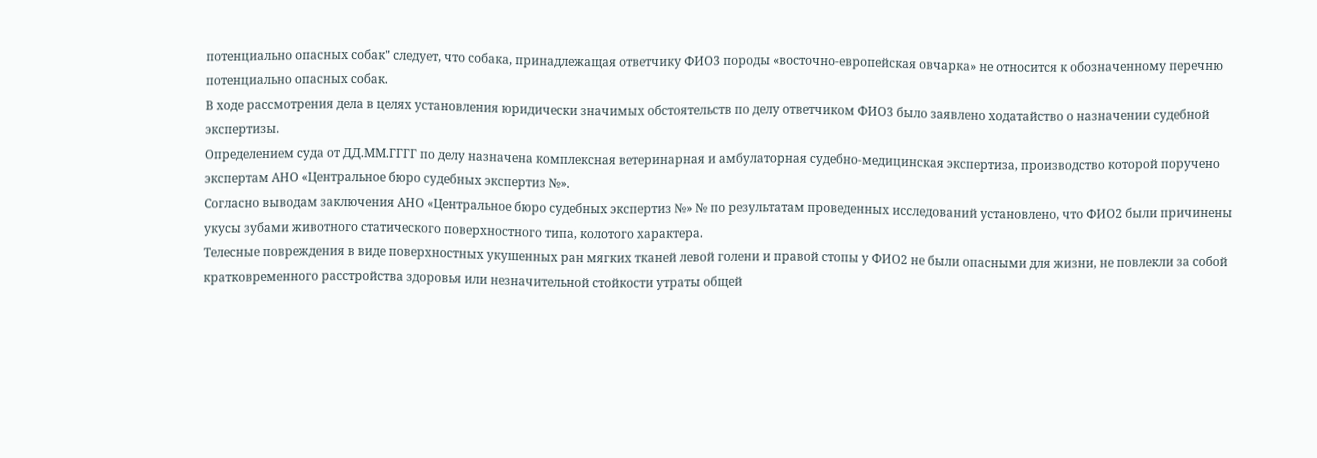потенциально опасных собак" следует, что собака, принадлежащая ответчику ФИО3 породы «восточно-европейская овчарка» не относится к обозначенному перечню потенциально опасных собак.
В ходе рассмотрения дела в целях установления юридически значимых обстоятельств по делу ответчиком ФИО3 было заявлено ходатайство о назначении судебной экспертизы.
Определением суда от ДД.ММ.ГГГГ по делу назначена комплексная ветеринарная и амбулаторная судебно-медицинская экспертиза, производство которой поручено экспертам АНО «Центральное бюро судебных экспертиз №».
Согласно выводам заключения АНО «Центральное бюро судебных экспертиз №» № по результатам проведенных исследований установлено, что ФИО2 были причинены укусы зубами животного статического поверхностного типа, колотого характера.
Телесные повреждения в виде поверхностных укушенных ран мягких тканей левой голени и правой стопы у ФИО2 не были опасными для жизни, не повлекли за собой кратковременного расстройства здоровья или незначительной стойкости утраты общей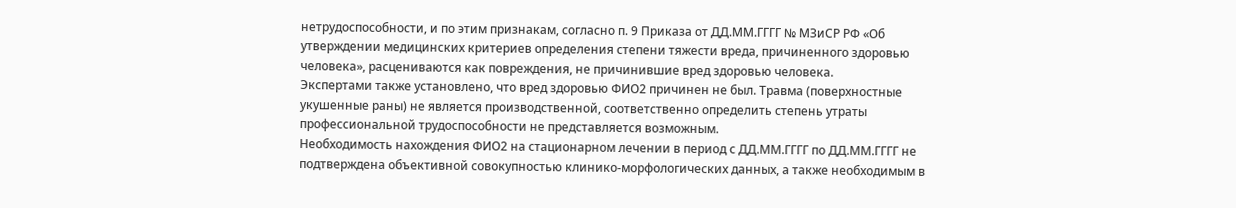нетрудоспособности, и по этим признакам, согласно п. 9 Приказа от ДД.ММ.ГГГГ № МЗиСР РФ «Об утверждении медицинских критериев определения степени тяжести вреда, причиненного здоровью человека», расцениваются как повреждения, не причинившие вред здоровью человека.
Экспертами также установлено, что вред здоровью ФИО2 причинен не был. Травма (поверхностные укушенные раны) не является производственной, соответственно определить степень утраты профессиональной трудоспособности не представляется возможным.
Необходимость нахождения ФИО2 на стационарном лечении в период с ДД.ММ.ГГГГ по ДД.ММ.ГГГГ не подтверждена объективной совокупностью клинико-морфологических данных, а также необходимым в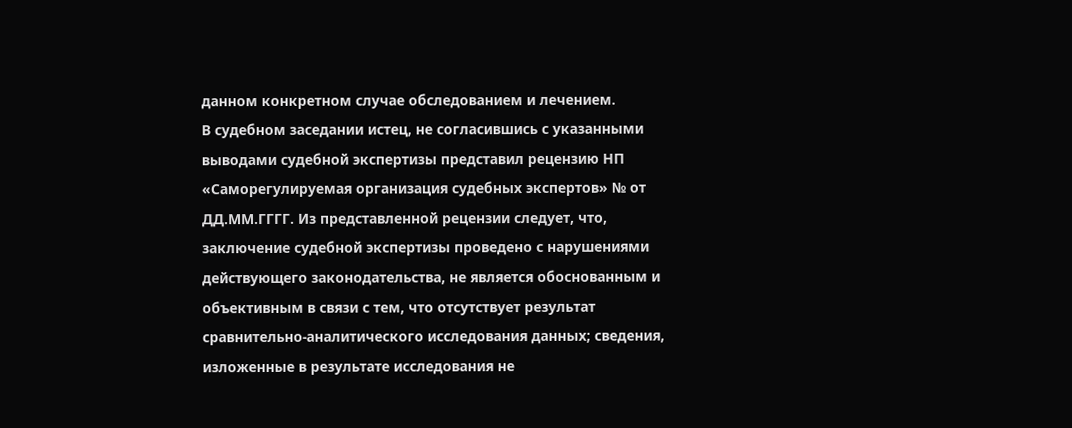данном конкретном случае обследованием и лечением.
В судебном заседании истец, не согласившись с указанными выводами судебной экспертизы представил рецензию НП «Саморегулируемая организация судебных экспертов» № от ДД.ММ.ГГГГ. Из представленной рецензии следует, что, заключение судебной экспертизы проведено с нарушениями действующего законодательства, не является обоснованным и объективным в связи с тем, что отсутствует результат сравнительно-аналитического исследования данных; сведения, изложенные в результате исследования не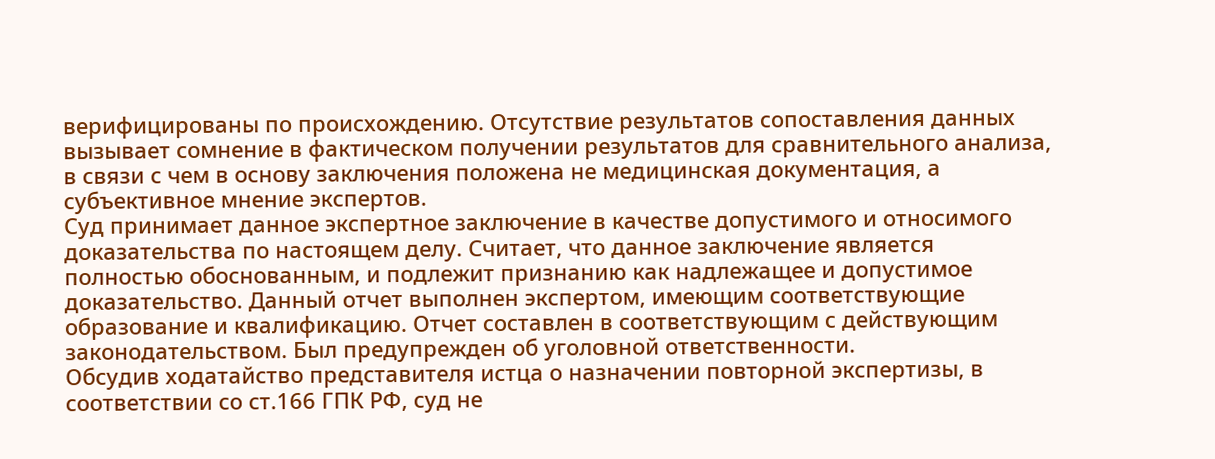верифицированы по происхождению. Отсутствие результатов сопоставления данных вызывает сомнение в фактическом получении результатов для сравнительного анализа, в связи с чем в основу заключения положена не медицинская документация, а субъективное мнение экспертов.
Суд принимает данное экспертное заключение в качестве допустимого и относимого доказательства по настоящем делу. Считает, что данное заключение является полностью обоснованным, и подлежит признанию как надлежащее и допустимое доказательство. Данный отчет выполнен экспертом, имеющим соответствующие образование и квалификацию. Отчет составлен в соответствующим с действующим законодательством. Был предупрежден об уголовной ответственности.
Обсудив ходатайство представителя истца о назначении повторной экспертизы, в соответствии со ст.166 ГПК РФ, суд не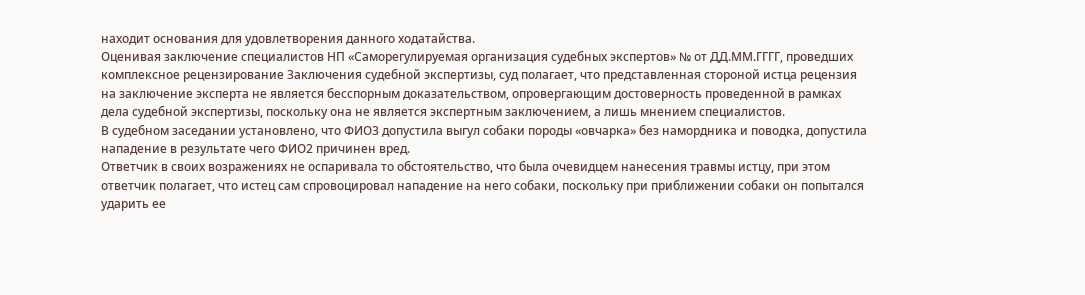находит основания для удовлетворения данного ходатайства.
Оценивая заключение специалистов НП «Саморегулируемая организация судебных экспертов» № от ДД.ММ.ГГГГ, проведших комплексное рецензирование Заключения судебной экспертизы, суд полагает, что представленная стороной истца рецензия на заключение эксперта не является бесспорным доказательством, опровергающим достоверность проведенной в рамках дела судебной экспертизы, поскольку она не является экспертным заключением, а лишь мнением специалистов.
В судебном заседании установлено, что ФИО3 допустила выгул собаки породы «овчарка» без намордника и поводка, допустила нападение в результате чего ФИО2 причинен вред.
Ответчик в своих возражениях не оспаривала то обстоятельство, что была очевидцем нанесения травмы истцу, при этом ответчик полагает, что истец сам спровоцировал нападение на него собаки, поскольку при приближении собаки он попытался ударить ее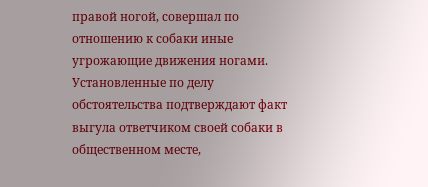правой ногой, совершал по отношению к собаки иные угрожающие движения ногами.
Установленные по делу обстоятельства подтверждают факт выгула ответчиком своей собаки в общественном месте,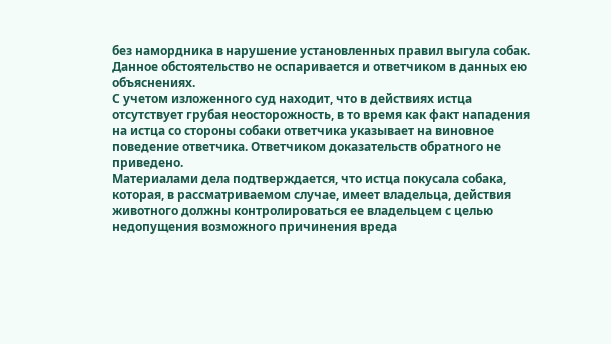без намордника в нарушение установленных правил выгула собак. Данное обстоятельство не оспаривается и ответчиком в данных ею объяснениях.
С учетом изложенного суд находит, что в действиях истца отсутствует грубая неосторожность, в то время как факт нападения на истца со стороны собаки ответчика указывает на виновное поведение ответчика. Ответчиком доказательств обратного не приведено.
Материалами дела подтверждается, что истца покусала собака, которая, в рассматриваемом случае, имеет владельца, действия животного должны контролироваться ее владельцем с целью недопущения возможного причинения вреда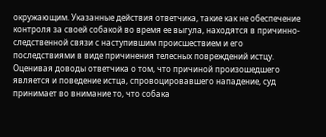окружающим. Указанные действия ответчика, такие как не обеспечение контроля за своей собакой во время ее выгула, находятся в причинно-следственной связи с наступившим происшествием и его последствиями в виде причинения телесных повреждений истцу.
Оценивая доводы ответчика о том, что причиной произошедшего является и поведение истца, спровоцировавшего нападение, суд принимает во внимание то, что собака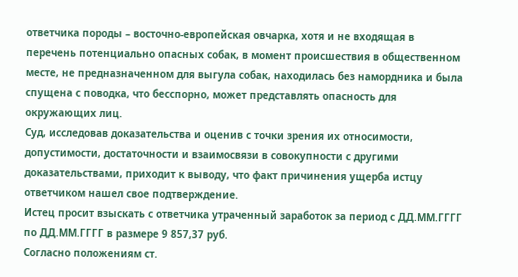ответчика породы – восточно-европейская овчарка, хотя и не входящая в перечень потенциально опасных собак, в момент происшествия в общественном месте, не предназначенном для выгула собак, находилась без намордника и была спущена с поводка, что бесспорно, может представлять опасность для окружающих лиц.
Суд, исследовав доказательства и оценив с точки зрения их относимости, допустимости, достаточности и взаимосвязи в совокупности с другими доказательствами, приходит к выводу, что факт причинения ущерба истцу ответчиком нашел свое подтверждение.
Истец просит взыскать с ответчика утраченный заработок за период с ДД.ММ.ГГГГ по ДД.ММ.ГГГГ в размере 9 857,37 руб.
Согласно положениям ст.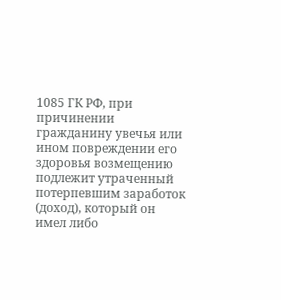1085 ГК РФ, при причинении гражданину увечья или ином повреждении его здоровья возмещению подлежит утраченный потерпевшим заработок (доход), который он имел либо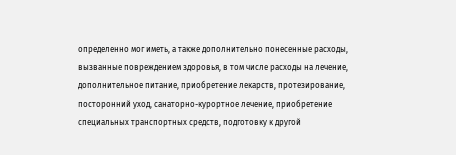определенно мог иметь, а также дополнительно понесенные расходы, вызванные повреждением здоровья, в том числе расходы на лечение, дополнительное питание, приобретение лекарств, протезирование, посторонний уход, санаторно-курортное лечение, приобретение специальных транспортных средств, подготовку к другой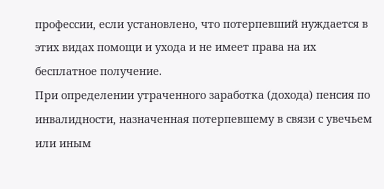профессии, если установлено, что потерпевший нуждается в этих видах помощи и ухода и не имеет права на их бесплатное получение.
При определении утраченного заработка (дохода) пенсия по инвалидности, назначенная потерпевшему в связи с увечьем или иным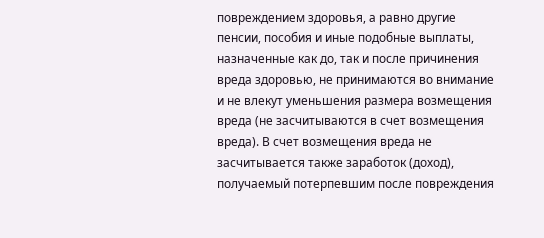повреждением здоровья, а равно другие пенсии, пособия и иные подобные выплаты, назначенные как до, так и после причинения вреда здоровью, не принимаются во внимание и не влекут уменьшения размера возмещения вреда (не засчитываются в счет возмещения вреда). В счет возмещения вреда не засчитывается также заработок (доход), получаемый потерпевшим после повреждения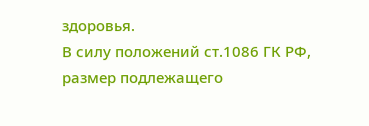здоровья.
В силу положений ст.1086 ГК РФ, размер подлежащего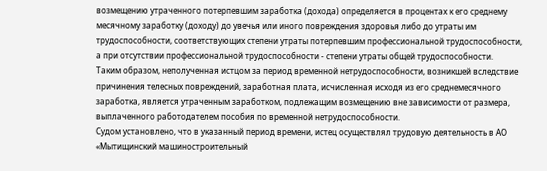возмещению утраченного потерпевшим заработка (дохода) определяется в процентах к его среднему месячному заработку (доходу) до увечья или иного повреждения здоровья либо до утраты им трудоспособности, соответствующих степени утраты потерпевшим профессиональной трудоспособности, а при отсутствии профессиональной трудоспособности - степени утраты общей трудоспособности.
Таким образом, неполученная истцом за период временной нетрудоспособности, возникшей вследствие причинения телесных повреждений, заработная плата, исчисленная исходя из его среднемесячного заработка, является утраченным заработком, подлежащим возмещению вне зависимости от размера, выплаченного работодателем пособия по временной нетрудоспособности.
Судом установлено, что в указанный период времени, истец осуществлял трудовую деятельность в АО «Мытищинский машиностроительный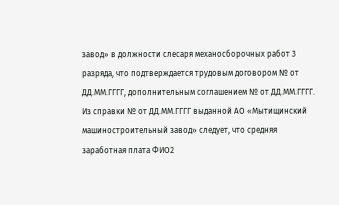завод» в должности слесаря механосборочных работ 3 разряда, что подтверждается трудовым договором № от ДД.ММ.ГГГГ, дополнительным соглашением № от ДД.ММ.ГГГГ.
Из справки № от ДД.ММ.ГГГГ выданной АО «Мытищинский машиностроительный завод» следует, что средняя заработная плата ФИО2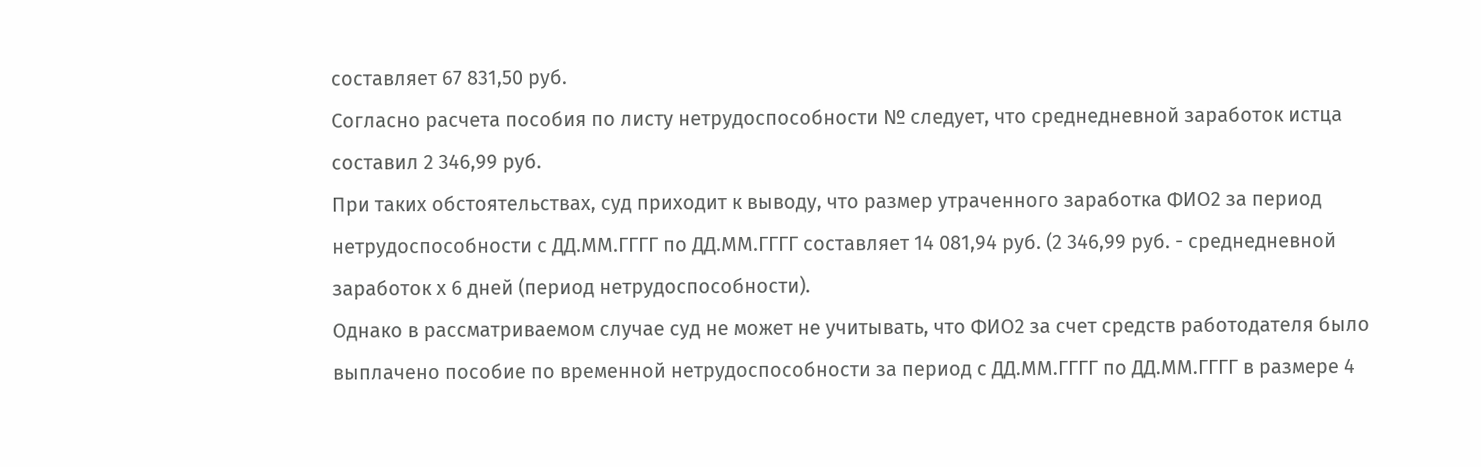составляет 67 831,50 руб.
Согласно расчета пособия по листу нетрудоспособности № следует, что среднедневной заработок истца составил 2 346,99 руб.
При таких обстоятельствах, суд приходит к выводу, что размер утраченного заработка ФИО2 за период нетрудоспособности с ДД.ММ.ГГГГ по ДД.ММ.ГГГГ составляет 14 081,94 руб. (2 346,99 руб. - среднедневной заработок х 6 дней (период нетрудоспособности).
Однако в рассматриваемом случае суд не может не учитывать, что ФИО2 за счет средств работодателя было выплачено пособие по временной нетрудоспособности за период с ДД.ММ.ГГГГ по ДД.ММ.ГГГГ в размере 4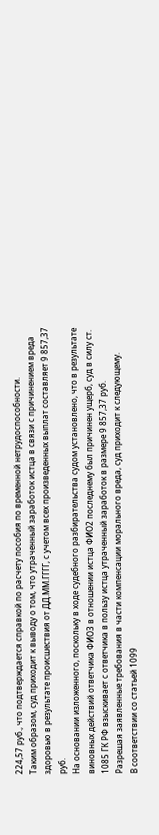224,57 руб., что подтверждается справкой по расчету пособия по временной нетрудоспособности.
Таким образом, суд приходит к выводу о том, что утраченный заработок истца в связи с причинением вреда здоровью в результате происшествия от ДД.ММ.ГГГГ, с учетом всех произведенных выплат составляет 9 857,37 руб.
На основании изложенного, поскольку в ходе судебного разбирательства судом установлено, что в результате виновных действий ответчика ФИО3 в отношении истца ФИО2 последнему был причинен ущерб, суд в силу ст. 1085 ГК РФ взыскивает с ответчика в пользу истца утраченный заработок в размере 9 857,37 руб.
Разрешая заявленные требования в части компенсации морального вреда, суд приходит к следующему.
В соответствии со статьей 1099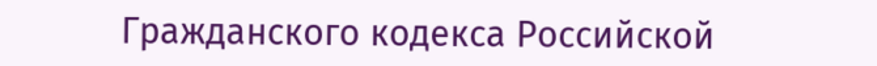Гражданского кодекса Российской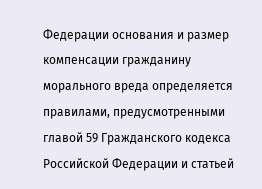Федерации основания и размер компенсации гражданину морального вреда определяется правилами, предусмотренными главой 59 Гражданского кодекса Российской Федерации и статьей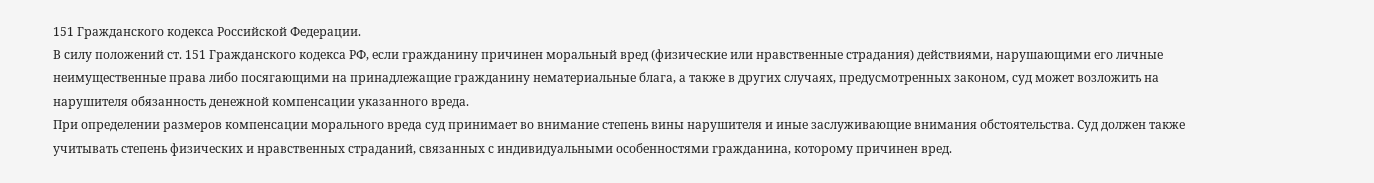151 Гражданского кодекса Российской Федерации.
В силу положений ст. 151 Гражданского кодекса РФ, если гражданину причинен моральный вред (физические или нравственные страдания) действиями, нарушающими его личные неимущественные права либо посягающими на принадлежащие гражданину нематериальные блага, а также в других случаях, предусмотренных законом, суд может возложить на нарушителя обязанность денежной компенсации указанного вреда.
При определении размеров компенсации морального вреда суд принимает во внимание степень вины нарушителя и иные заслуживающие внимания обстоятельства. Суд должен также учитывать степень физических и нравственных страданий, связанных с индивидуальными особенностями гражданина, которому причинен вред.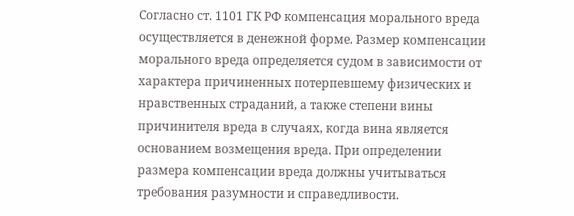Согласно ст. 1101 ГК РФ компенсация морального вреда осуществляется в денежной форме. Размер компенсации морального вреда определяется судом в зависимости от характера причиненных потерпевшему физических и нравственных страданий, а также степени вины причинителя вреда в случаях, когда вина является основанием возмещения вреда. При определении размера компенсации вреда должны учитываться требования разумности и справедливости.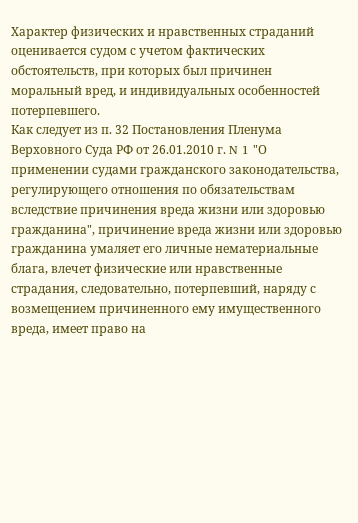Характер физических и нравственных страданий оценивается судом с учетом фактических обстоятельств, при которых был причинен моральный вред, и индивидуальных особенностей потерпевшего.
Как следует из п. 32 Постановления Пленума Верховного Суда РФ от 26.01.2010 г. N 1 "О применении судами гражданского законодательства, регулирующего отношения по обязательствам вследствие причинения вреда жизни или здоровью гражданина", причинение вреда жизни или здоровью гражданина умаляет его личные нематериальные блага, влечет физические или нравственные страдания, следовательно, потерпевший, наряду с возмещением причиненного ему имущественного вреда, имеет право на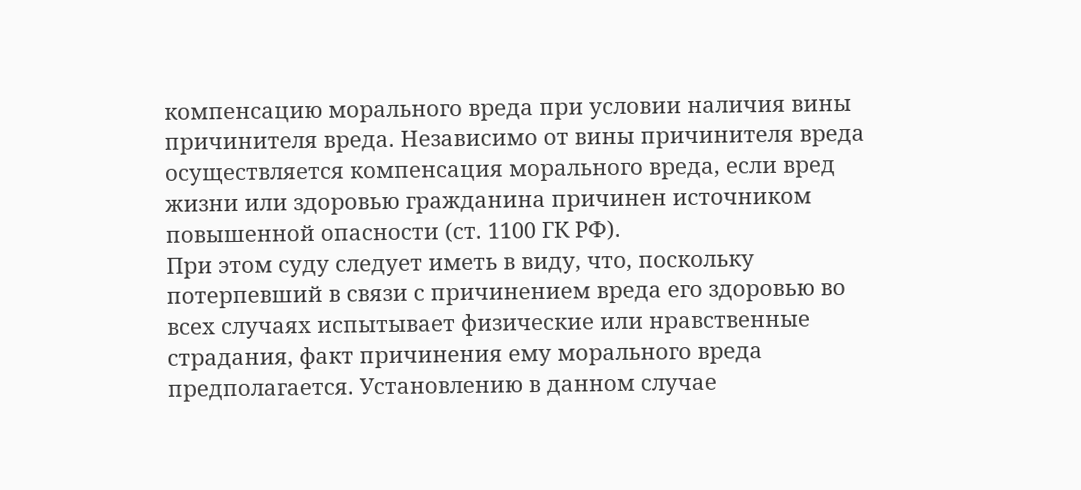компенсацию морального вреда при условии наличия вины причинителя вреда. Независимо от вины причинителя вреда осуществляется компенсация морального вреда, если вред жизни или здоровью гражданина причинен источником повышенной опасности (ст. 1100 ГК РФ).
При этом суду следует иметь в виду, что, поскольку потерпевший в связи с причинением вреда его здоровью во всех случаях испытывает физические или нравственные страдания, факт причинения ему морального вреда предполагается. Установлению в данном случае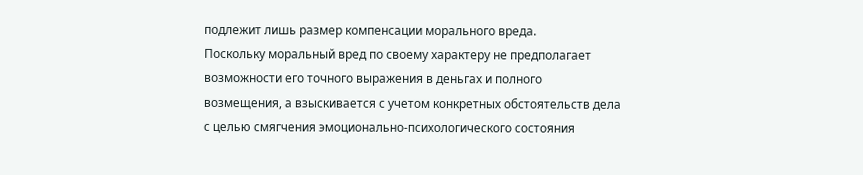подлежит лишь размер компенсации морального вреда.
Поскольку моральный вред по своему характеру не предполагает возможности его точного выражения в деньгах и полного возмещения, а взыскивается с учетом конкретных обстоятельств дела с целью смягчения эмоционально-психологического состояния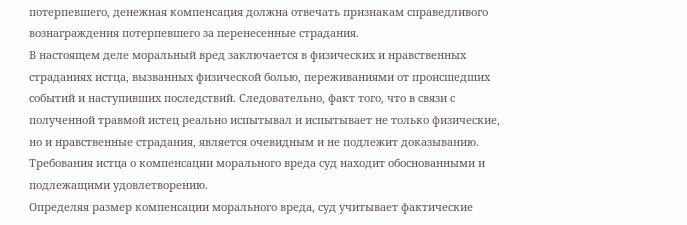потерпевшего, денежная компенсация должна отвечать признакам справедливого вознаграждения потерпевшего за перенесенные страдания.
В настоящем деле моральный вред заключается в физических и нравственных страданиях истца, вызванных физической болью, переживаниями от происшедших событий и наступивших последствий. Следовательно, факт того, что в связи с полученной травмой истец реально испытывал и испытывает не только физические, но и нравственные страдания, является очевидным и не подлежит доказыванию.
Требования истца о компенсации морального вреда суд находит обоснованными и подлежащими удовлетворению.
Определяя размер компенсации морального вреда, суд учитывает фактические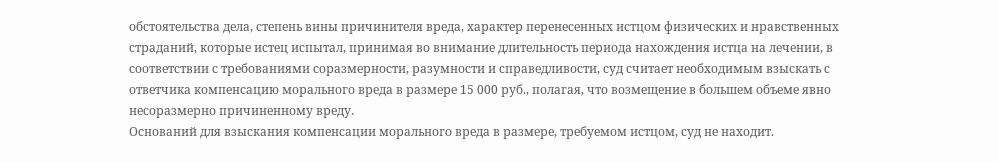обстоятельства дела, степень вины причинителя вреда, характер перенесенных истцом физических и нравственных страданий, которые истец испытал, принимая во внимание длительность периода нахождения истца на лечении, в соответствии с требованиями соразмерности, разумности и справедливости, суд считает необходимым взыскать с ответчика компенсацию морального вреда в размере 15 000 руб., полагая, что возмещение в большем объеме явно несоразмерно причиненному вреду.
Оснований для взыскания компенсации морального вреда в размере, требуемом истцом, суд не находит.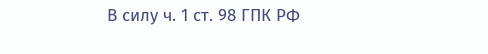В силу ч. 1 ст. 98 ГПК РФ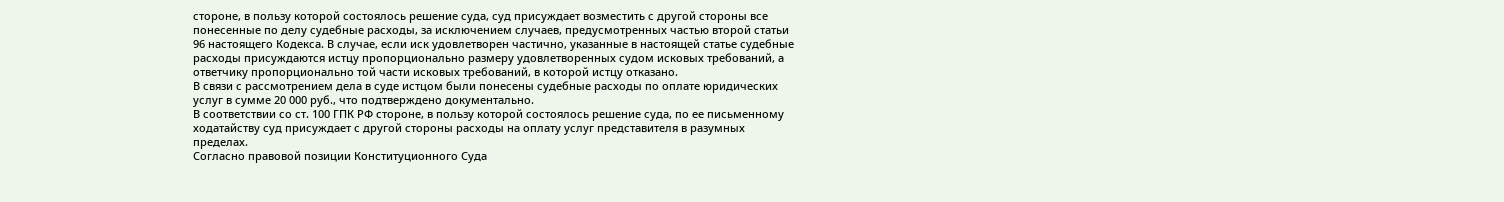стороне, в пользу которой состоялось решение суда, суд присуждает возместить с другой стороны все понесенные по делу судебные расходы, за исключением случаев, предусмотренных частью второй статьи 96 настоящего Кодекса. В случае, если иск удовлетворен частично, указанные в настоящей статье судебные расходы присуждаются истцу пропорционально размеру удовлетворенных судом исковых требований, а ответчику пропорционально той части исковых требований, в которой истцу отказано.
В связи с рассмотрением дела в суде истцом были понесены судебные расходы по оплате юридических услуг в сумме 20 000 руб., что подтверждено документально.
В соответствии со ст. 100 ГПК РФ стороне, в пользу которой состоялось решение суда, по ее письменному ходатайству суд присуждает с другой стороны расходы на оплату услуг представителя в разумных пределах.
Согласно правовой позиции Конституционного Суда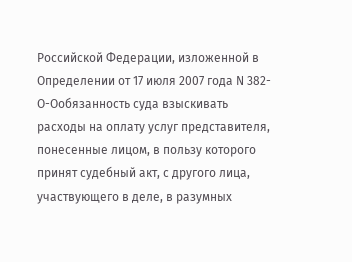Российской Федерации, изложенной в Определении от 17 июля 2007 года N 382-О-Ообязанность суда взыскивать расходы на оплату услуг представителя, понесенные лицом, в пользу которого принят судебный акт, с другого лица, участвующего в деле, в разумных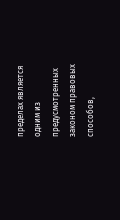пределах является одним из предусмотренных законом правовых способов,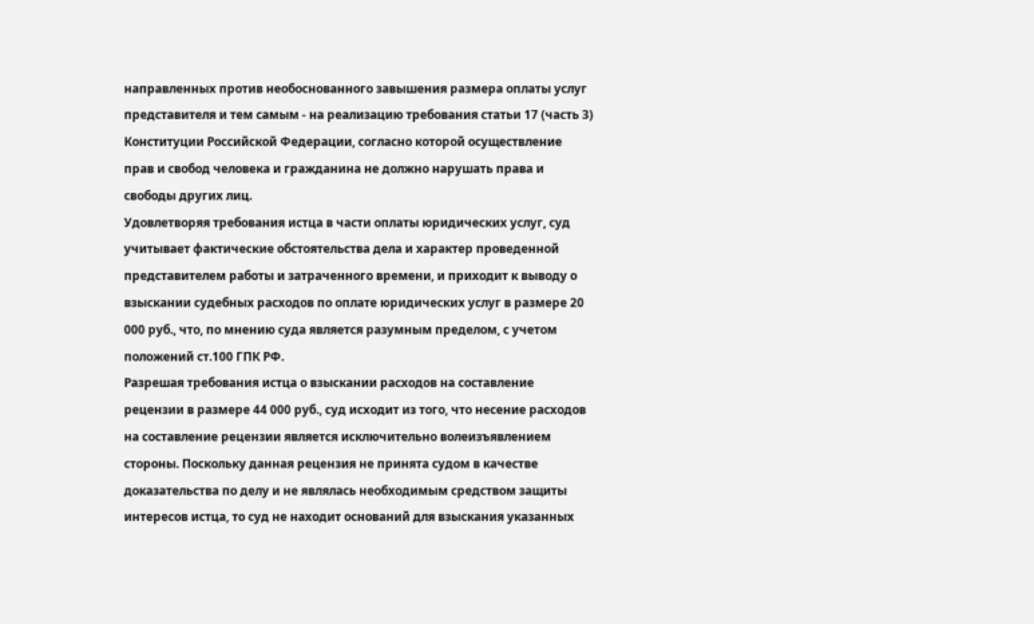направленных против необоснованного завышения размера оплаты услуг представителя и тем самым - на реализацию требования статьи 17 (часть 3) Конституции Российской Федерации, согласно которой осуществление прав и свобод человека и гражданина не должно нарушать права и свободы других лиц.
Удовлетворяя требования истца в части оплаты юридических услуг, суд учитывает фактические обстоятельства дела и характер проведенной представителем работы и затраченного времени, и приходит к выводу о взыскании судебных расходов по оплате юридических услуг в размере 20 000 руб., что, по мнению суда является разумным пределом, с учетом положений ст.100 ГПК РФ.
Разрешая требования истца о взыскании расходов на составление рецензии в размере 44 000 руб., суд исходит из того, что несение расходов на составление рецензии является исключительно волеизъявлением стороны. Поскольку данная рецензия не принята судом в качестве доказательства по делу и не являлась необходимым средством защиты интересов истца, то суд не находит оснований для взыскания указанных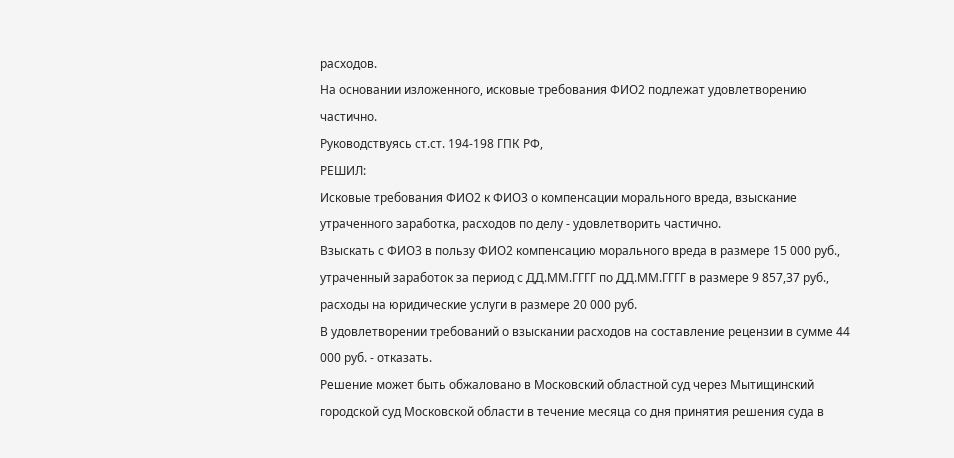расходов.
На основании изложенного, исковые требования ФИО2 подлежат удовлетворению частично.
Руководствуясь ст.ст. 194-198 ГПК РФ,
РЕШИЛ:
Исковые требования ФИО2 к ФИО3 о компенсации морального вреда, взыскание утраченного заработка, расходов по делу - удовлетворить частично.
Взыскать с ФИО3 в пользу ФИО2 компенсацию морального вреда в размере 15 000 руб., утраченный заработок за период с ДД.ММ.ГГГГ по ДД.ММ.ГГГГ в размере 9 857,37 руб., расходы на юридические услуги в размере 20 000 руб.
В удовлетворении требований о взыскании расходов на составление рецензии в сумме 44 000 руб. - отказать.
Решение может быть обжаловано в Московский областной суд через Мытищинский городской суд Московской области в течение месяца со дня принятия решения суда в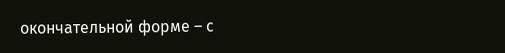окончательной форме – с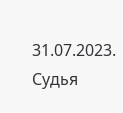31.07.2023.
Судья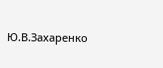Ю.В.Захаренко